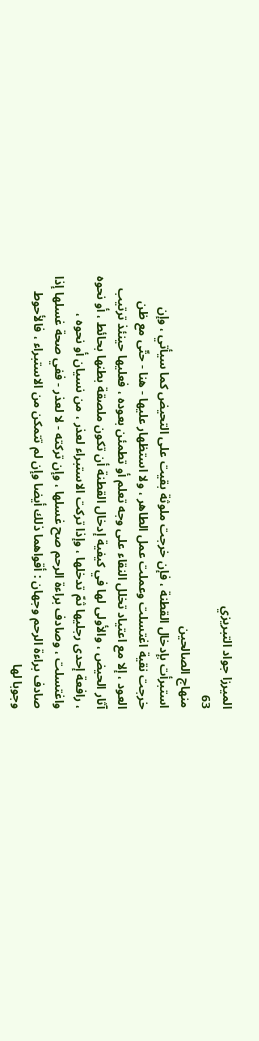الميرزا جواد التبريزي
63
منهاج الصالحين
استبرأت بإدخال القطنة ، فإن خرجت ملوثة بقيت على التحيض كما سيأتي ، وإن خرجت نقية اغتسلت وعملت عمل الطاهر ، ولا استظهار عليها - هنا - حتّى مع ظن العود ، إلا مع اعتياد تخلل النقاء على وجه تعلم أو تطمئن بعوده ، فعليها حينئذ ترتيب آثار الحيض ، والأولى لها في كيفية إدخال القطنة أن تكون ملصقة بطنها بحائط ، أو نحوه ، رافعة إحدى رجليها ثمّ تدخلها ، وإذا تركت الاستبراء لعذر ، من نسيان أو نحوه ، واغتسلت ، وصادف براءة الرحم صح غسلها ، وإن تركته - لا لعذر - ففي صحة غسلها إذا صادف براءة الرحم وجهان : أقواهما ذلك أيضا وإن لم تتمكن من الاستبراء ، فالأحوط وجوبا لها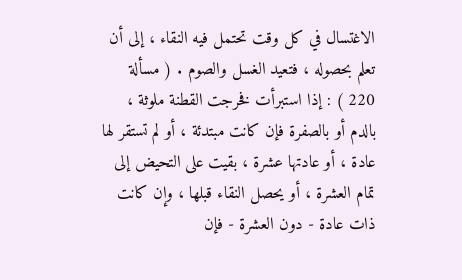الاغتسال في كل وقت تحتمل فيه النقاء ، إلى أن تعلم بحصوله ، فتعيد الغسل والصوم . ( مسألة 220 ) : إذا استبرأت فخرجت القطنة ملوثة ، بالدم أو بالصفرة فإن كانت مبتدئة ، أو لم تستقر لها عادة ، أو عادتها عشرة ، بقيت على التحيض إلى تمام العشرة ، أو يحصل النقاء قبلها ، وإن كانت ذات عادة - دون العشرة - فإن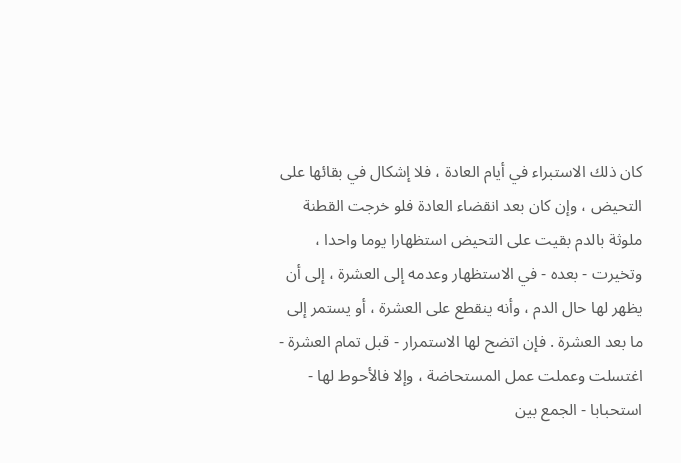كان ذلك الاستبراء في أيام العادة ، فلا إشكال في بقائها على التحيض ، وإن كان بعد انقضاء العادة فلو خرجت القطنة ملوثة بالدم بقيت على التحيض استظهارا يوما واحدا ، وتخيرت - بعده - في الاستظهار وعدمه إلى العشرة ، إلى أن يظهر لها حال الدم ، وأنه ينقطع على العشرة ، أو يستمر إلى ما بعد العشرة . فإن اتضح لها الاستمرار - قبل تمام العشرة - اغتسلت وعملت عمل المستحاضة ، وإلا فالأحوط لها - استحبابا - الجمع بين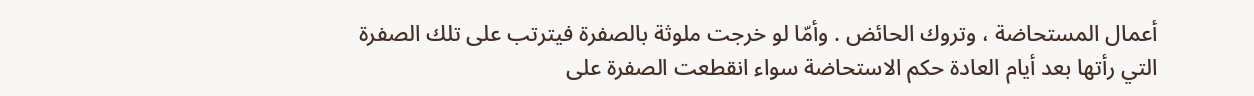أعمال المستحاضة ، وتروك الحائض . وأمّا لو خرجت ملوثة بالصفرة فيترتب على تلك الصفرة التي رأتها بعد أيام العادة حكم الاستحاضة سواء انقطعت الصفرة على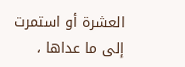العشرة أو استمرت إلى ما عداها ،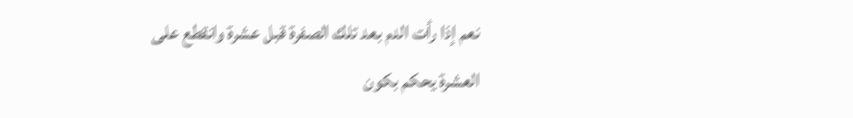نعم إذا رأت الدم بعد تلك الصفرة قبل عشرة وانقطع على العشرة يحكم بكون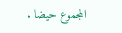المجموع حيضا .